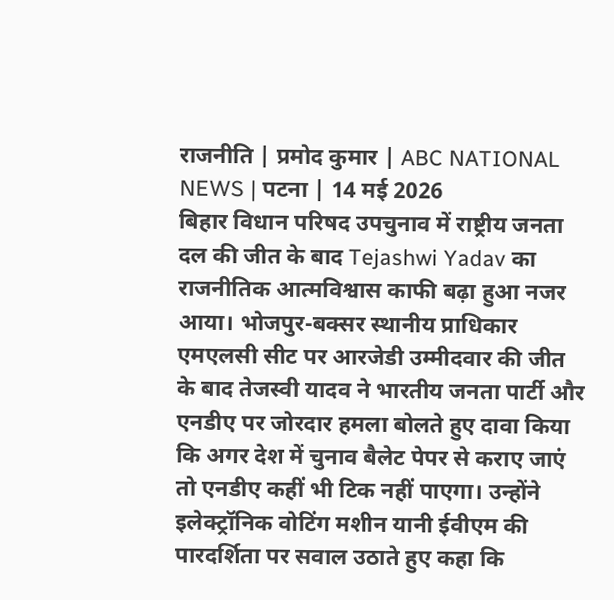राजनीति | प्रमोद कुमार | ABC NATIONAL NEWS | पटना | 14 मई 2026
बिहार विधान परिषद उपचुनाव में राष्ट्रीय जनता दल की जीत के बाद Tejashwi Yadav का राजनीतिक आत्मविश्वास काफी बढ़ा हुआ नजर आया। भोजपुर-बक्सर स्थानीय प्राधिकार एमएलसी सीट पर आरजेडी उम्मीदवार की जीत के बाद तेजस्वी यादव ने भारतीय जनता पार्टी और एनडीए पर जोरदार हमला बोलते हुए दावा किया कि अगर देश में चुनाव बैलेट पेपर से कराए जाएं तो एनडीए कहीं भी टिक नहीं पाएगा। उन्होंने इलेक्ट्रॉनिक वोटिंग मशीन यानी ईवीएम की पारदर्शिता पर सवाल उठाते हुए कहा कि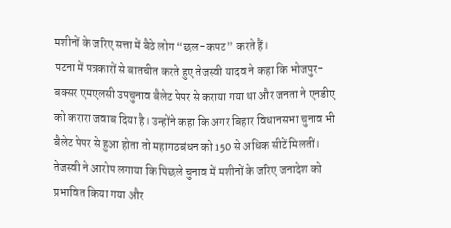मशीनों के जरिए सत्ता में बैठे लोग “छल-कपट” करते हैं।
पटना में पत्रकारों से बातचीत करते हुए तेजस्वी यादव ने कहा कि भोजपुर-बक्सर एमएलसी उपचुनाव बैलेट पेपर से कराया गया था और जनता ने एनडीए को करारा जवाब दिया है। उन्होंने कहा कि अगर बिहार विधानसभा चुनाव भी बैलेट पेपर से हुआ होता तो महागठबंधन को 150 से अधिक सीटें मिलतीं। तेजस्वी ने आरोप लगाया कि पिछले चुनाव में मशीनों के जरिए जनादेश को प्रभावित किया गया और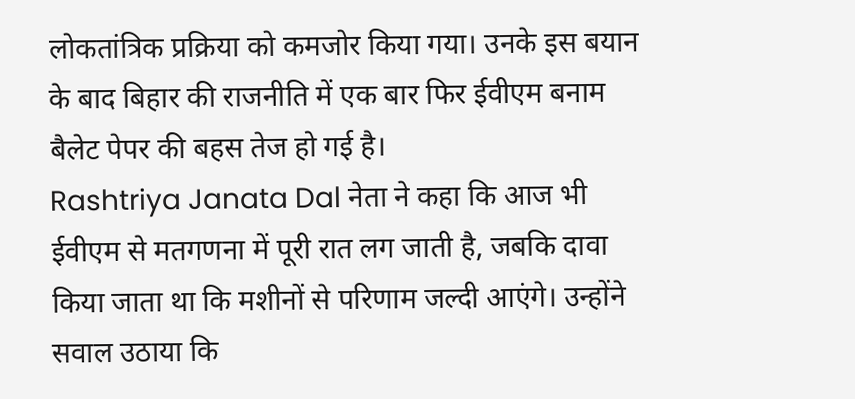लोकतांत्रिक प्रक्रिया को कमजोर किया गया। उनके इस बयान के बाद बिहार की राजनीति में एक बार फिर ईवीएम बनाम बैलेट पेपर की बहस तेज हो गई है।
Rashtriya Janata Dal नेता ने कहा कि आज भी ईवीएम से मतगणना में पूरी रात लग जाती है, जबकि दावा किया जाता था कि मशीनों से परिणाम जल्दी आएंगे। उन्होंने सवाल उठाया कि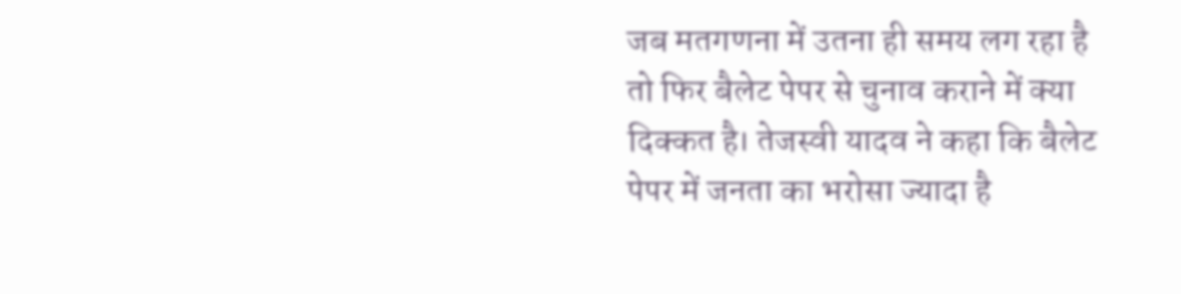जब मतगणना में उतना ही समय लग रहा है तो फिर बैलेट पेपर से चुनाव कराने में क्या दिक्कत है। तेजस्वी यादव ने कहा कि बैलेट पेपर में जनता का भरोसा ज्यादा है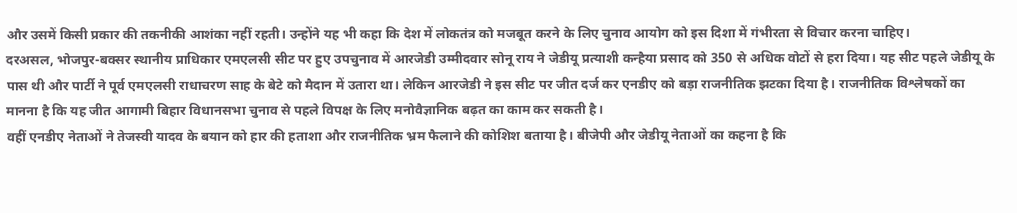और उसमें किसी प्रकार की तकनीकी आशंका नहीं रहती। उन्होंने यह भी कहा कि देश में लोकतंत्र को मजबूत करने के लिए चुनाव आयोग को इस दिशा में गंभीरता से विचार करना चाहिए।
दरअसल, भोजपुर-बक्सर स्थानीय प्राधिकार एमएलसी सीट पर हुए उपचुनाव में आरजेडी उम्मीदवार सोनू राय ने जेडीयू प्रत्याशी कन्हैया प्रसाद को 350 से अधिक वोटों से हरा दिया। यह सीट पहले जेडीयू के पास थी और पार्टी ने पूर्व एमएलसी राधाचरण साह के बेटे को मैदान में उतारा था। लेकिन आरजेडी ने इस सीट पर जीत दर्ज कर एनडीए को बड़ा राजनीतिक झटका दिया है। राजनीतिक विश्लेषकों का मानना है कि यह जीत आगामी बिहार विधानसभा चुनाव से पहले विपक्ष के लिए मनोवैज्ञानिक बढ़त का काम कर सकती है।
वहीं एनडीए नेताओं ने तेजस्वी यादव के बयान को हार की हताशा और राजनीतिक भ्रम फैलाने की कोशिश बताया है। बीजेपी और जेडीयू नेताओं का कहना है कि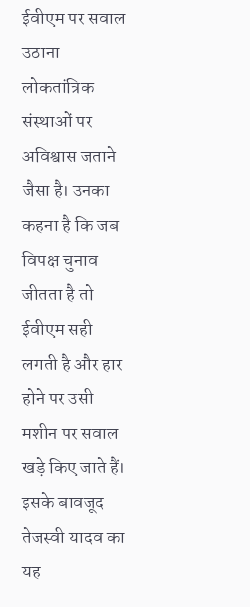ईवीएम पर सवाल उठाना लोकतांत्रिक संस्थाओं पर अविश्वास जताने जैसा है। उनका कहना है कि जब विपक्ष चुनाव जीतता है तो ईवीएम सही लगती है और हार होने पर उसी मशीन पर सवाल खड़े किए जाते हैं। इसके बावजूद तेजस्वी यादव का यह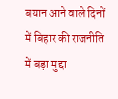बयान आने वाले दिनों में बिहार की राजनीति में बड़ा मुद्दा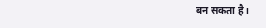बन सकता है।